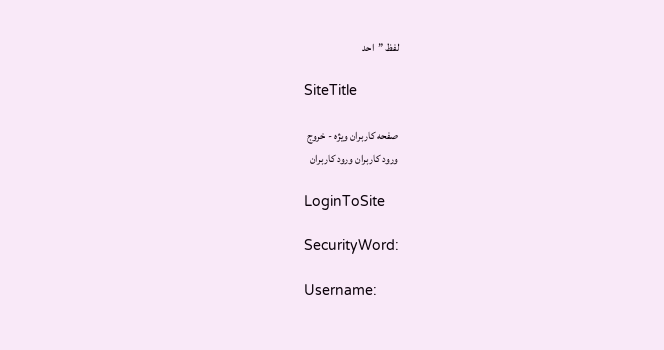لفظ ”احد

SiteTitle

صفحه کاربران ویژه - خروج
ورود کاربران ورود کاربران

LoginToSite

SecurityWord:

Username: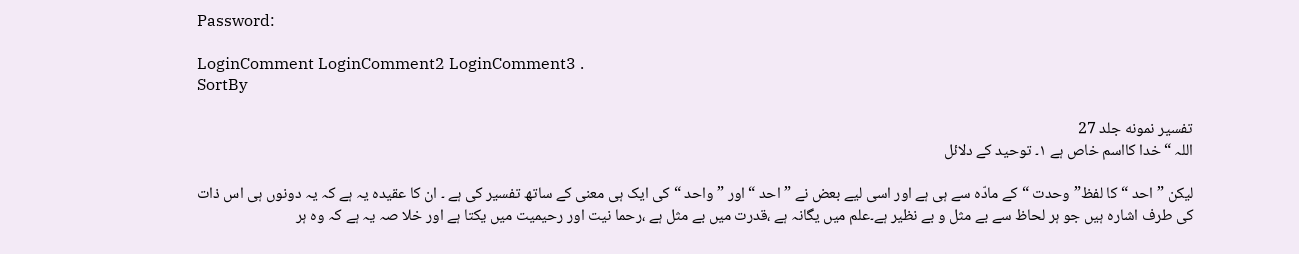Password:

LoginComment LoginComment2 LoginComment3 .
SortBy

تفسیر نمونه جلد 27
اللہ “خدا کااسم خاص ہے ۱۔ توحید کے دلائل

لیکن ”احد “کا لفظ”وحدت “کے مادّہ سے ہی ہے اور اسی لیے بعض نے ”احد “اور ”واحد “کی ایک ہی معنی کے ساتھ تفسیر کی ہے ۔ ان کا عقیدہ یہ ہے کہ یہ دونوں ہی اس ذات کی طرف اشارہ ہیں جو ہر لحاظ سے بے مثل و بے نظیر ہے۔علم میں یگانہ ہے ،قدرت میں بے مثل ہے ،رحما نیت اور رحیمیت میں یکتا ہے اور خلا صہ یہ ہے کہ وہ ہر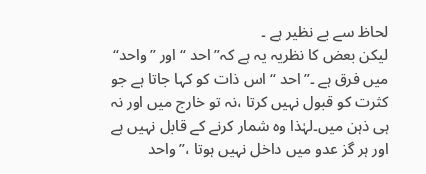لحاظ سے بے نظیر ہے ۔
لیکن بعض کا نظریہ یہ ہے کہ”احد “اور ”واحد“ میں فرق ہے ۔”احد “اس ذات کو کہا جاتا ہے جو کثرت کو قبول نہیں کرتا ،نہ تو خارج میں اور نہ ہی ذہن میں۔لہٰذا وہ شمار کرنے کے قابل نہیں ہے اور ہر گز عدو میں داخل نہیں ہوتا ،”واحد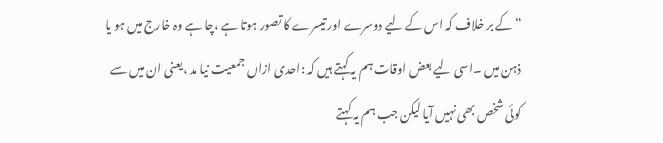“کے بر خلاف کہ اس کے لیے دوسرے اور تیسرے کا تصور ہوتا ہے ،چا ہے وہ خارج میں ہو یا ذہن میں ۔اسی لیے بعض اوقات ہم یہ کہتے ہیں کہ :احدی ازاں جمعیت نیا مد ،یعنی ان میں سے کوئی شخص بھی نہیں آیا لیکن جب ہم یہ کہتے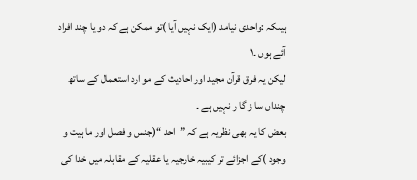ہیںکہ :واحدی نیامد (ایک نہیں آیا )تو ممکن ہے کہ دو یا چند افراد آئے ہوں ۔۱
لیکن یہ فرق قرآن مجید اور احادیث کے مو ارد استعمال کے ساتھ چنداں سا ز گا ر نہیں ہے ۔
بعض کا یہ بھی نظریہ ہے کہ ”احد “(جنس و فصل اور ما ہیت و وجود )کے اجزائے تر کیبیہ خارجیہ یا عقلیہ کے مقابلہ میں خدا کی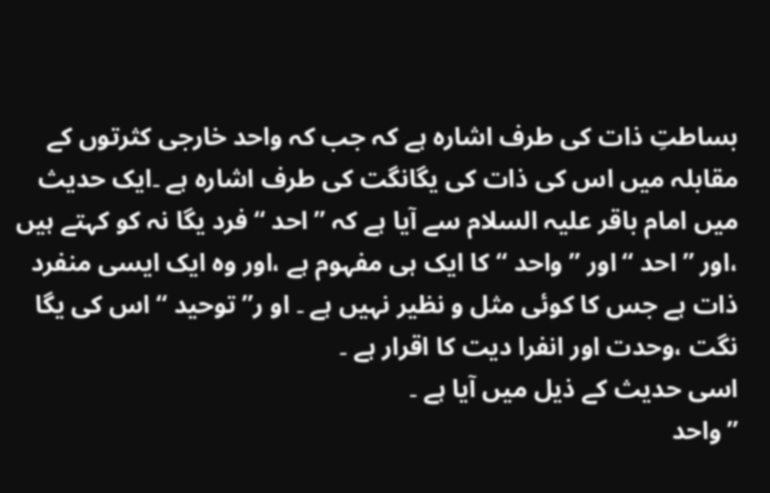بساطتِ ذات کی طرف اشارہ ہے کہ جب کہ واحد خارجی کثرتوں کے مقابلہ میں اس کی ذات کی یگانگت کی طرف اشارہ ہے ۔ایک حدیث میں امام باقر علیہ السلام سے آیا ہے کہ ”احد “فرد یگا نہ کو کہتے ہیں ،اور ”احد “اور ” واحد “کا ایک ہی مفہوم ہے ،اور وہ ایک ایسی منفرد ذات ہے جس کا کوئی مثل و نظیر نہیں ہے ۔ او ر” توحید “اس کی یگا نگت ،وحدت اور انفرا دیت کا اقرار ہے ۔
اسی حدیث کے ذیل میں آیا ہے ۔
”واحد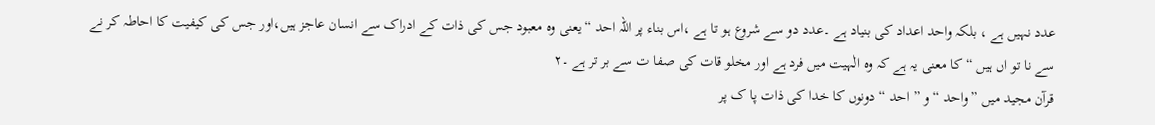عدد نہیں ہے ، بلکہ واحد اعداد کی بنیاد ہے ۔عدد دو سے شروع ہو تا ہے ،اس بناء پر اللہ احد “یعنی وہ معبود جس کی ذات کے ادراک سے انسان عاجز ہیں،اور جس کی کیفیت کا احاطہ کر نے سے نا تو اں ہیں “کا معنی یہ ہے کہ وہ الٰہیت میں فرد ہے اور مخلو قات کی صفا ت سے بر تر ہے ۔۲
قرآن مجید میں ”واحد “ و ” احد “دونوں کا خدا کی ذات پا ک پر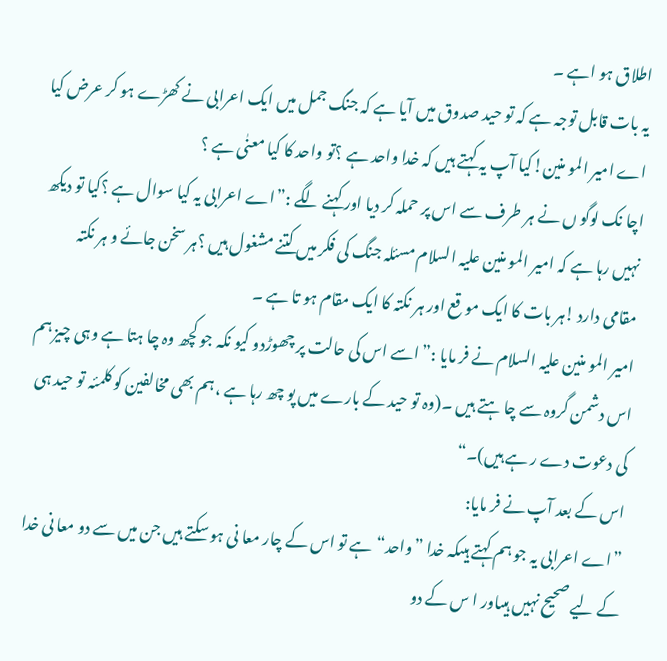اطلاق ہو اہے ۔
یہ بات قابل توجہ ہے کہ تو حید صدوق میں آیا ہے کہ جنگ جمل میں ایک اعرابی نے کھڑے ہو کر عرض کیا اے امیر المو منین!کیا آپ یہ کہتے ہیں کہ خدا واحد ہے ؟تو واحد کا کیا معنٰی ہے ؟
اچا نک لوگو ں نے ہر طرف سے اس پر حملہ کر دیا اور کہنے لگے :”اے اعرابی یہ کیا سوال ہے ؟کیا تو دیکھ نہیں رہا ہے کہ امیر المو منین علیہ السلام مسئلہ جنگ کی فکر میں کتنے مشغول ہیں ؟ہر سخن جائے و ہر نکتہ مقامی دارد !ہر بات کا ایک مو قع اور ہر نکتہ کا ایک مقام ہو تا ہے ۔
امیر المو منین علیہ السلام نے فر مایا :” اسے اس کی حالت پر چھوڑدو کیو نکہ جو کچھ وہ چا ہتا ہے وہی چیز ہم اس دشمن گروہ سے چا ہتے ہیں ۔(وہ تو حید کے بارے میں پو چھ رہا ہے ،ہم بھی مخالفین کو کلمئہ تو حید ہی کی دعوت دے ر ہے ہیں)۔“
اس کے بعد آپ نے فر مایا:
”اے اعرابی یہ جو ہم کہتے ہیںکہ خدا ”واحد“ہے تو اس کے چار معا نی ہو سکتے ہیں جن میں سے دو معا نی خدا کے لیے صحیح نہیں ہیںاور ا س کے دو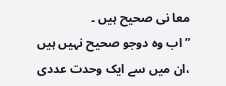معا نی صحیح ہیں ۔
”اب وہ دوجو صحیح نہیں ہیں ،ان میں سے ایک وحدت عددی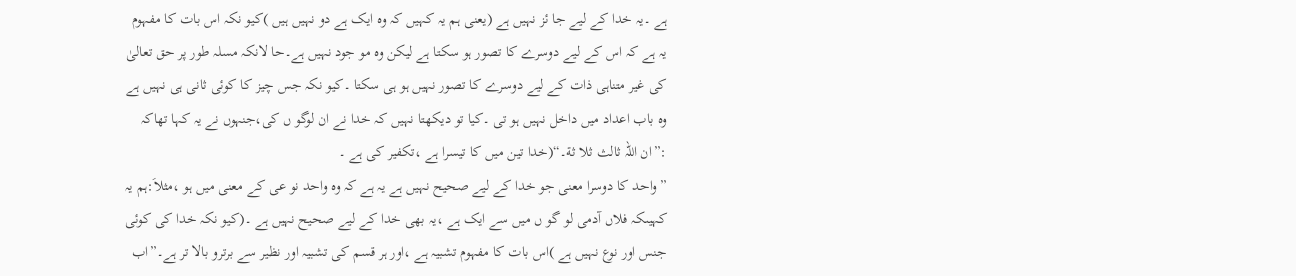ہے ۔یہ خدا کے لیے جا ئز نہیں ہے (یعنی ہم یہ کہیں کہ وہ ایک ہے دو نہیں ہیں )کیو نکہ اس بات کا مفہوم یہ ہے کہ اس کے لیے دوسرے کا تصور ہو سکتا ہے لیکن وہ مو جود نہیں ہے۔حا لانکہ مسلہ طور پر حق تعالیٰ کی غیر متناہی ذات کے لیے دوسرے کا تصور نہیں ہو ہی سکتا ۔کیو نکہ جس چیز کا کوئی ثانی ہی نہیں ہے وہ باب اعداد میں داخل نہیں ہو تی ۔کیا تو دیکھتا نہیں کہ خدا نے ان لوگو ں کی،جنہوں نے یہ کہا تھاکہ :”ان اللہ ثالث ثلا ثة۔“(خدا تین میں کا تیسرا ہے ،تکفیر کی ہے ۔
”واحد کا دوسرا معنی جو خدا کے لیے صحیح نہیں ہے یہ ہے کہ وہ واحد نو عی کے معنی میں ہو ،مثلاَ:ہم یہ کہیںکہ فلاں آدمی لو گو ں میں سے ایک ہے ،یہ بھی خدا کے لیے صحیح نہیں ہے ۔(کیو نکہ خدا کی کوئی جنس اور نوع نہیں ہے )اس بات کا مفہوم تشبیہ ہے ،اور ہر قسم کی تشبیہ اور نظیر سے برترو بالا تر ہے۔”اب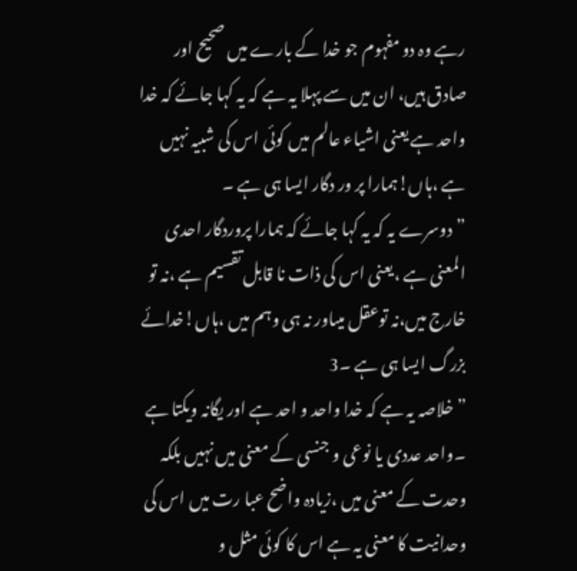رہے وہ دو مفہوم جو خدا کے بارے میں صحیح اور صادق ہیں، ان میں سے پہلا یہ ہے کہ یہ کہا جائے کہ خدا واحد ہے یعنی اشیاء عالم میں کوئی اس کی شبیہ نہیں ہے ،ہاں!ہمارا پر ور دگار ایسا ہی ہے ۔
”دوسرے یہ کہ یہ کہا جائے کہ ہمارا پروردگار احدی المعنی ہے ،یعنی اس کی ذات نا قابل تقسیم ہے ،نہ تو خارج میں،نہ توعقل میںاور نہ ہی وہم میں ،ہاں!خدائے بزرگ ایسا ہی ہے ۔3
”خلاصہ یہ ہے کہ خدا واحد و احد ہے اور یگانہ ویکتا ہے ۔واحد عددی یا نوعی و جنسی کے معنی میں نہیں بلکہ وحدت کے معنی میں ،زیادہ واضح عبا رت میں اس کی وحدانیت کا معنی یہ ہے اس کا کوئی مثل و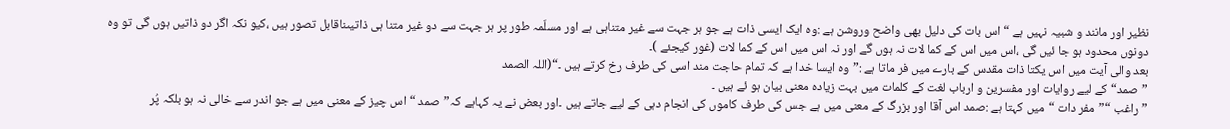نظیر اور مانند و شبیہ نہیں ہے “اس بات کی دلیل بھی واضح وروشن ہے :وہ ایک ایسی ذات ہے جو ہر جہت سے غیر متناہی ہے اور مسلّمہ طور پر ہر جہت سے دو غیر متنا ہی ذاتیںناقابل تصور ہیں ،کیو نکہ اگر دو ذاتیں ہوں گی تو وہ دونوں محدود ہو جا ئیں گی ،اس میں اس کے کما لات نہ ہوں گے اور نہ اس میں اس کے کما لات (غور کیجئے )۔
بعد والی آیت میں اس یکتا ذات مقدس کے بارے میں فر ماتا ہے :”وہ ایسا خدا ہے کہ تمام حاجت مند اسی کی طرف رخ کرتے ہیں ۔“(اللہ الصمد
”صمد“کے لیے روایات اور مفسرین و ارباب لغت کے کلمات میں بہت زیادہ معنی بیان ہو ئے ہیں ۔
”راغب “”مفر دات “میں کہتا ہے :صمد اس آقا اور بزرگ کے معنی میں ہے جس کی طرف کاموں کی انجام دہی کے لیے جاتے ہیں ۔اور بعض نے یہ کہاہے کہ”صمد “اس چیز کے معنی میں ہے جو اندر سے خالی نہ ہو بلکہ پُر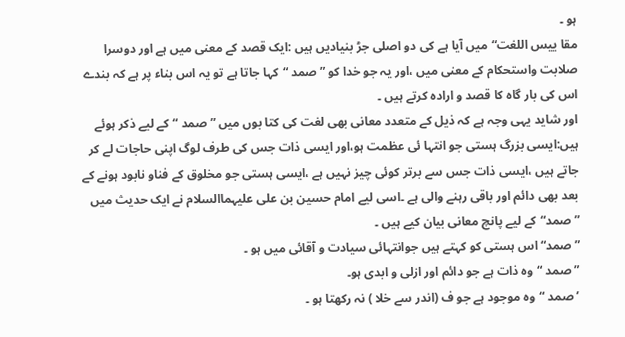ہو ۔
مقا ییس اللغت“میں آیا ہے کی دو اصلی جڑ بنیادیں ہیں :ایک قصد کے معنی میں ہے اور دوسرا صلابت واستحکام کے معنی میں ،اور یہ جو خدا کو ”صمد “کہا جاتا ہے تو یہ اس بناء پر ہے کہ بندے اس کی بار گاہ کا قصد و ارادہ کرتے ہیں ۔
اور شاید یہی وجہ ہے کہ ذیل کے متعدد معانی بھی لغت کی کتا بوں میں ”صمد “کے لیے ذکر ہوئے ہیں:ایسی بزرگ ہستی جو انتہا ئی عظمت ہو،اور ایسی ذات جس کی طرف لوگ اپنی حاجات لے کر جاتے ہیں ،ایسی ذات جس سے برتر کوئی چیز نہیں ہے ،ایسی ہستی جو مخلوق کے فناو نابود ہونے کے بعد بھی دائم اور باقی رہنے والی ہے ۔اسی لیے امام حسین بن علی علیہماالسلام نے ایک حدیث میں ”صمد“کے لیے پانچ معانی بیان کیے ہیں ۔
”صمد“اس ہستی کو کہتے ہیں جوانتہائی سیادت و آقائی میں ہو ۔
”صمد “وہ ذات ہے جو دائم اور ازلی و ابدی ہو۔
’صمد “وہ موجود ہے جو ف (اندر سے خلا ) نہ رکھتا ہو ۔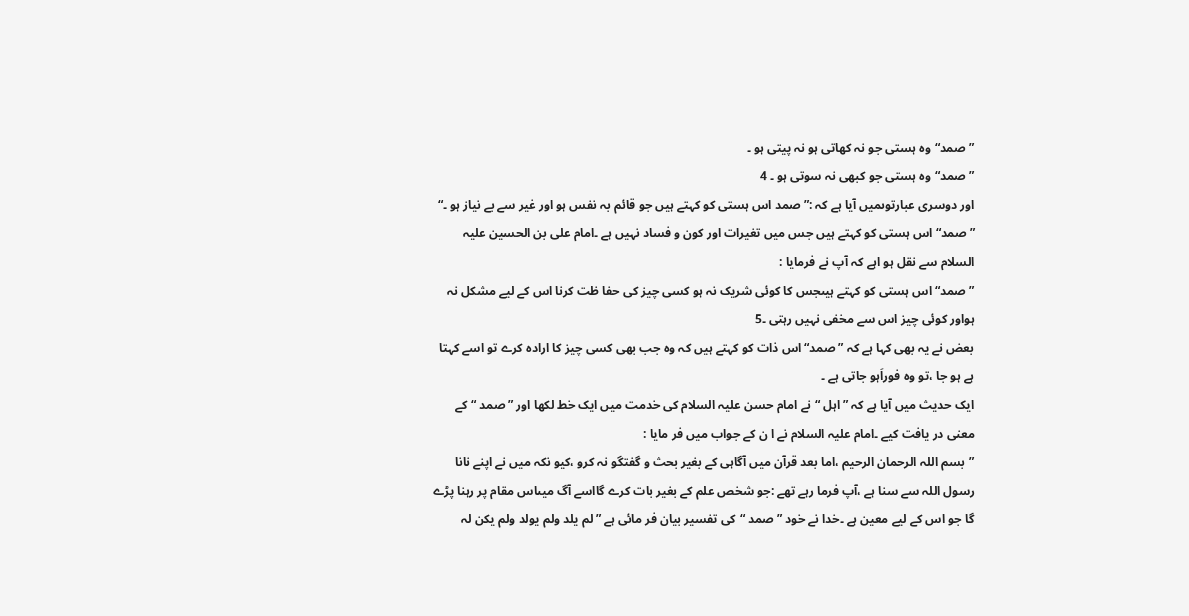”صمد“وہ ہستی جو نہ کھاتی ہو نہ پیتی ہو ۔
”صمد“وہ ہستی جو کبھی نہ سوتی ہو ۔ 4
اور دوسری عبارتوںمیں آیا ہے کہ :”صمد اس ہستی کو کہتے ہیں جو قائم بہ نفس ہو اور غیر سے بے نیاز ہو ۔“
”صمد“اس ہستی کو کہتے ہیں جس میں تغیرات اور کون و فساد نہیں ہے ۔امام علی بن الحسین علیہ السلام سے نقل ہو اہے کہ آپ نے فرمایا :
”صمد“اس ہستی کو کہتے ہیںجس کا کوئی شریک نہ ہو کسی چیز کی حفا ظت کرنا اس کے لیے مشکل نہ ہواور کوئی چیز اس سے مخفی نہیں رہتی ۔5
بعض نے یہ بھی کہا ہے کہ ”صمد“اس ذات کو کہتے ہیں کہ وہ جب بھی کسی چیز کا ارادہ کرے تو اسے کہتا ہے ہو جا ،تو وہ فوراَہو جاتی ہے ۔
ایک حدیث میں آیا ہے کہ ”اہل “نے امام حسن علیہ السلام کی خدمت میں ایک خط لکھا اور ”صمد “کے معنی در یافت کیے ۔امام علیہ السلام نے ا ن کے جواب میں فر مایا :
”بسم اللہ الرحمان الرحیم ،اما بعد قرآن میں آگاہی کے بغیر بحث و گفتگو نہ کرو ،کیو نکہ میں نے اپنے نانا رسول اللہ سے سنا ہے ،آپ فرما رہے تھے :جو شخص علم کے بغیر بات کرے گااسے آگ میںاس مقام پر رہنا پڑے گا جو اس کے لیے معین ہے ۔خدا نے خود ”صمد “کی تفسیر بیان فر مائی ہے ”لم یلد ولم یولد ولم یکن لہ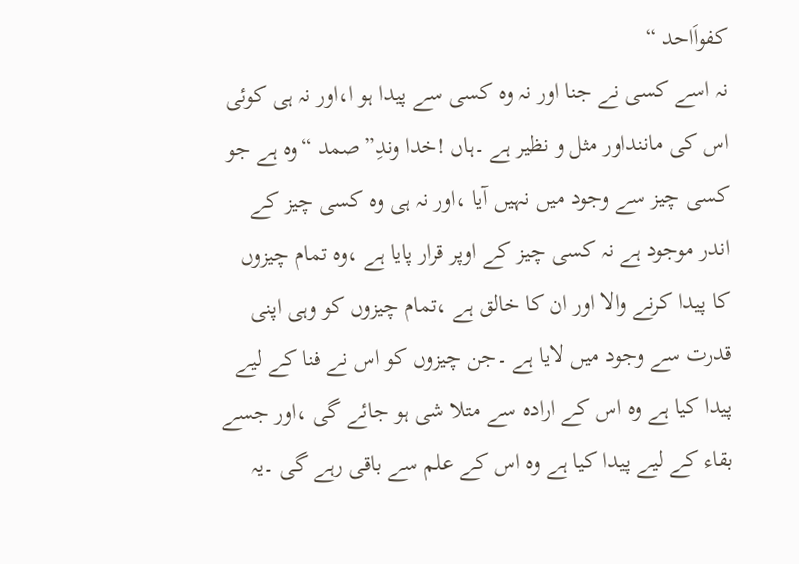کفواَاحد “
نہ اسے کسی نے جنا اور نہ وہ کسی سے پیدا ہو ا،اور نہ ہی کوئی اس کی ماننداور مثل و نظیر ہے ۔ہاں !خدا وندِ”صمد “وہ ہے جو کسی چیز سے وجود میں نہیں آیا ،اور نہ ہی وہ کسی چیز کے اندر موجود ہے نہ کسی چیز کے اوپر قرار پایا ہے ،وہ تمام چیزوں کا پیدا کرنے والا اور ان کا خالق ہے ،تمام چیزوں کو وہی اپنی قدرت سے وجود میں لایا ہے ۔جن چیزوں کو اس نے فنا کے لیے پیدا کیا ہے وہ اس کے ارادہ سے متلا شی ہو جائے گی ،اور جسے بقاء کے لیے پیدا کیا ہے وہ اس کے علم سے باقی رہے گی ۔یہ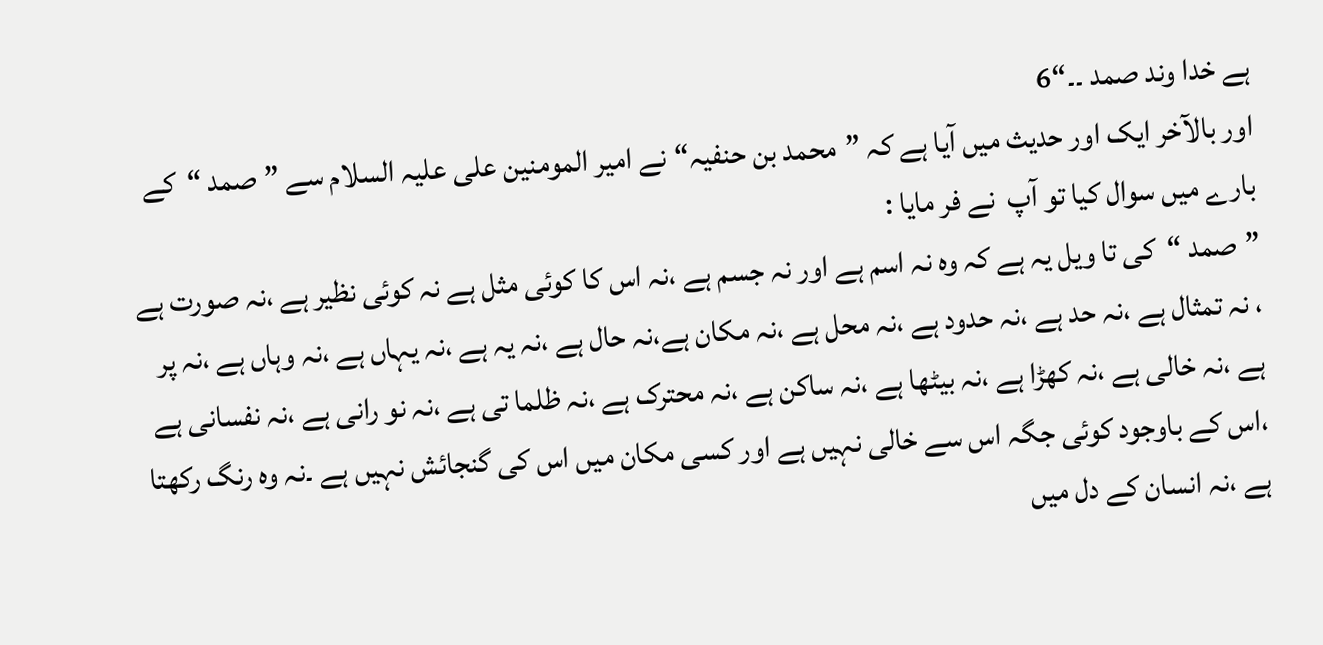ہے خدا وند صمد ۔۔“6
اور بالآخر ایک اور حدیث میں آیا ہے کہ ”محمد بن حنفیہ“نے امیر المومنین علی علیہ السلام سے ”صمد “کے بارے میں سوال کیا تو آپ  نے فر مایا :
”صمد “کی تا ویل یہ ہے کہ وہ نہ اسم ہے اور نہ جسم ہے ،نہ اس کا کوئی مثل ہے نہ کوئی نظیر ہے ،نہ صورت ہے ، نہ تمثال ہے ،نہ حد ہے ،نہ حدود ہے ،نہ محل ہے ،نہ مکان ہے،نہ حال ہے ،نہ یہ ہے ،نہ یہاں ہے ،نہ وہاں ہے ،نہ پر ہے ،نہ خالی ہے ،نہ کھڑا ہے ،نہ بیٹھا ہے ،نہ ساکن ہے ،نہ محترک ہے ،نہ ظلما تی ہے ،نہ نو رانی ہے ،نہ نفسانی ہے ،اس کے باوجود کوئی جگہ اس سے خالی نہیں ہے اور کسی مکان میں اس کی گنجائش نہیں ہے ۔نہ وہ رنگ رکھتا ہے ،نہ انسان کے دل میں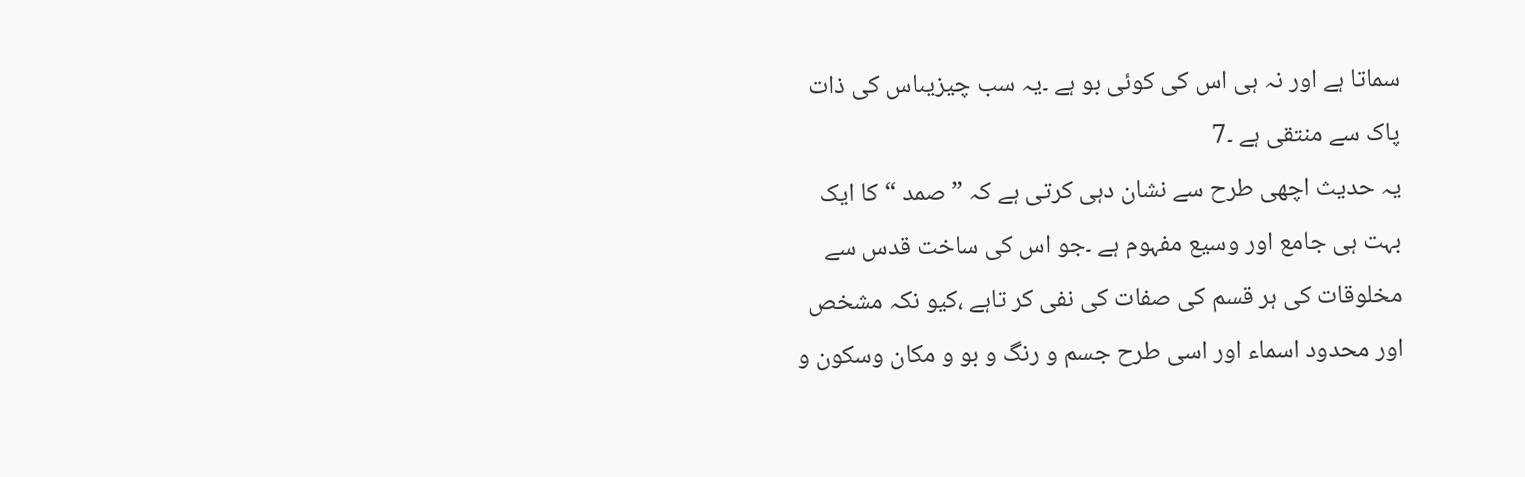سماتا ہے اور نہ ہی اس کی کوئی بو ہے ۔یہ سب چیزیںاس کی ذات پاک سے منتقی ہے ۔7
یہ حدیث اچھی طرح سے نشان دہی کرتی ہے کہ ”صمد “کا ایک بہت ہی جامع اور وسیع مفہوم ہے ۔جو اس کی ساخت قدس سے مخلوقات کی ہر قسم کی صفات کی نفی کر تاہے ،کیو نکہ مشخص اور محدود اسماء اور اسی طرح جسم و رنگ و بو و مکان وسکون و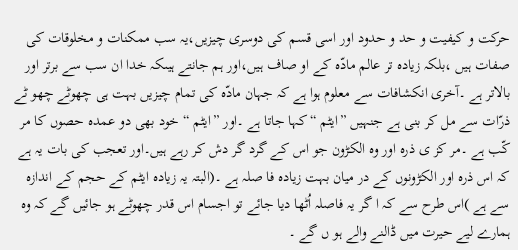حرکت و کیفیت و حد و حدود اور اسی قسم کی دوسری چیزیں،یہ سب ممکنات و مخلوقات کی صفات ہیں ،بلکہ زیادہ تر عالم مادّہ کے او صاف ہیں،اور ہم جانتے ہیںکہ خدا ان سب سے برتر اور بالاتر ہے ۔آخری انکشافات سے معلوم ہوا ہے کہ جہان مادّہ کی تمام چیزیں بہت ہی چھوٹے چھو ٹے ذرّات سے مل کر بنی ہے جنہیں ”ایٹم “کہا جاتا ہے ۔اور ”ایٹم “خود بھی دو عمدہ حصوں کا مر کّب ہے ۔مر کز ی ذرہ اور وہ الکڑون جو اس کے گرد گر دش کر رہے ہیں۔اور تعجب کی بات یہ ہے کہ اس ذرہ اور الکڑونوں کے در میان بہت زیادہ فا صلہ ہے ۔(البتہ یہ زیادہ ایٹم کے حجم کے اندازہ سے ہے )اس طرح سے کہ ا گر یہ فاصلہ اُٹھا دیا جائے تو اجسام اس قدر چھوٹے ہو جائیں گے کہ وہ ہمارے لیے حیرت میں ڈالنے والے ہو ں گے ۔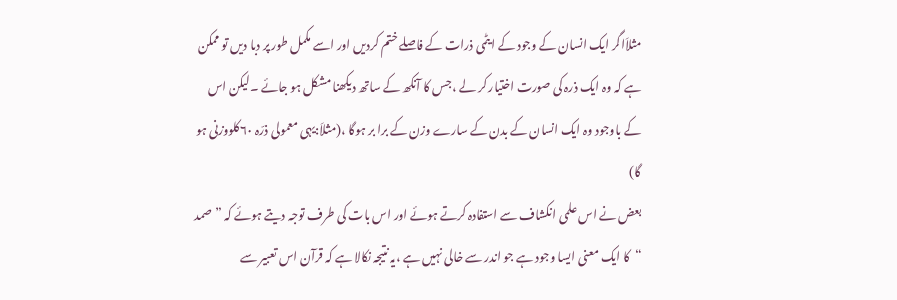مثلاَاگر ایک انسان کے وجود کے ایٹمی ذرات کے فاصلے ختم کردیں اور اسے مکمل طور پر دبا دیں تو ممکن ہے کہ وہ ایک ذرہ کی صورت اختیار کر لے ،جس کا آنکھ کے ساتھ دیکھنا مشکل ہو جائے ۔لیکن اس کے باوجود وہ ایک انسان کے بدن کے سارے وزن کے برا بر ہوگا ،(مثلاَ:یہی معمولی ذرّہ ۶۰کلووزنی ہو گا)
بعض نے اس علمی انکشاف سے استفادہ کرتے ہوئے اور اس بات کی طرف توجہ دیتے ہوئے کہ ”صمد “کا ایک معنی ایسا وجود ہے جو اندر سے خالی نہیں ہے ،یہ نتیجہ نکالا ہے کہ قرآن اس تعبیر سے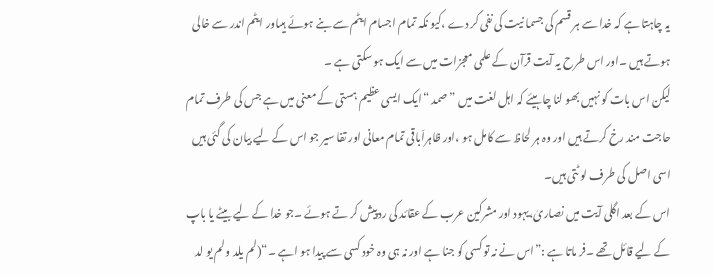یہ چاہتا ہے کہ خدا سے ہر قسم کی جسما نیت کی نفی کر دے ،کیو نکہ تمام اجسام ایٹم سے بنے ہوئے ہیںاور ایٹم اندر سے خالی ہوتے ہیں ۔اور اس طرح یہ آیت قرآن کے علمی معجزات میں سے ایک ہو سکتی ہے ۔
لیکن اس بات کو نہیں بھو لنا چا ہیئے کہ اہل لغت میں ”صمد “ایک ایسی عظیم ہستی کے معنی میں ہے جس کی طرف تمام حاجت مند رخ کرتے ہیں اور وہ ہر لحاظ سے کامل ہو ،اور ظاہراَباقی تمام معانی اور تفا سیر جو اس کے لیے بیان کی گئی ہیں اسی اصل کی طرف لو ٹتی ہیں۔
اس کے بعد اگلی آیت میں نصاریٰ،یہود اور مشرکین عرب کے عقائد کی رد پیش کر تے ہوئے ۔جو خدا کے لیے بیٹے یا باپ کے لیے قائل تھے ۔فر ماتا ہے :”اس نے نہ تو کسی کو جنا ہے اور نہ ہی وہ خود کسی سے پیدا ہو اہے ۔“(لم یلد ولم یو لد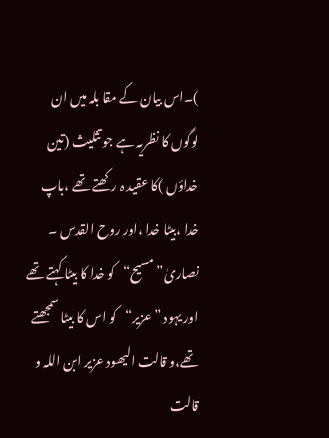)۔اس بیان کے مقا بلہ میں ان لوگوں کا نظریہ ہے جو تثلیث (تین خداؤں )کا عقید ہ رکھتے تھے ،باپ خدا ،بیٹا خدا ،اور روح القدس ۔
نصاریٰ”مسیح“کو خدا کا بیٹا کہتے تھے اور یہود ”عزیر“کو اس کا بیٹا سمجھتے تھے،و قالت الیھود عزیر ابن اللہ و قالت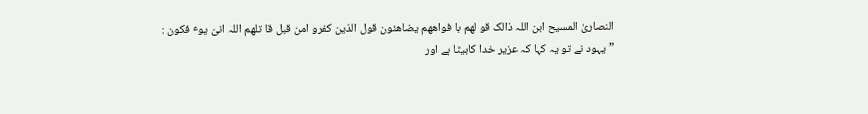النصاریٰ المسیح ابن اللہ ذالک قو لھم با فواھھم یضاھئون قول الذین کفرو امن قبل قا تلھم اللہ انیّ یوٴ فکون :
”یہود نے تو یہ کہا کہ عزیر خدا کابیٹا ہے اور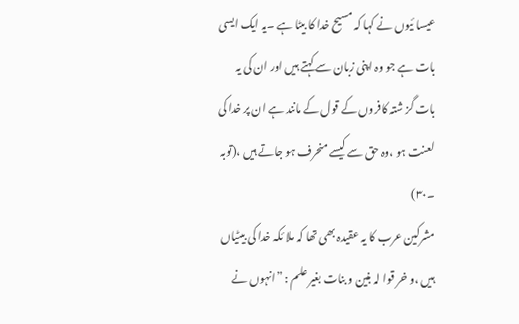عیسا ئیوں نے کہا کہ مسیح خدا کا بیٹا ہے ۔یہ ایک ایسی بات ہے جو وہ اپنی زبان سے کہتے ہیں اور ان کی یہ بات گز شتہ کافروں کے قول کے مانند ہے ان پر خدا کی لعنت ہو ،وہ حق سے کیسے منحرف ہو جاتے ہیں ،(توبہ ۔۳۰)
مشرکین عرب کا یہ عقیدہ بھی تھا کہ ملا ئکہ خدا کی بیٹیاں ہیں ،و خر قوا لہ بنین و بنات بغیر علم : ”انہوں نے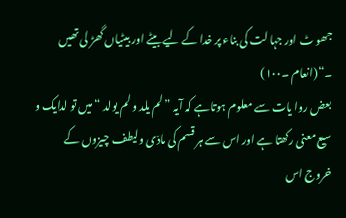جھو ٹ اور جہا لت کی بناء پر خدا کے لیے بیٹے اور بیٹیاں گھڑ لی تھیں ۔“(انعام ۔۱۰۰)
بعض روا یات سے معلوم ہوتاہے کہ آیہ ”لم یلد و لم یولد “میں تو لدایک و سیع معنی رکھتا ہے اور اس سے ہر قسم کی مادّی ولیطف چیزوں کے خروج اس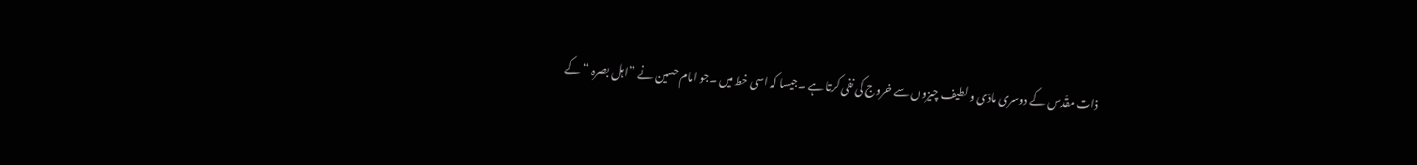ذات مقّدس کے دوسری مادّی و لطیف چیزوں سے خروج کی نفی کرتا ہے ۔جیسا کہ اسی خط میں ۔جو امام حسین نے ”اہل بصرہ “کے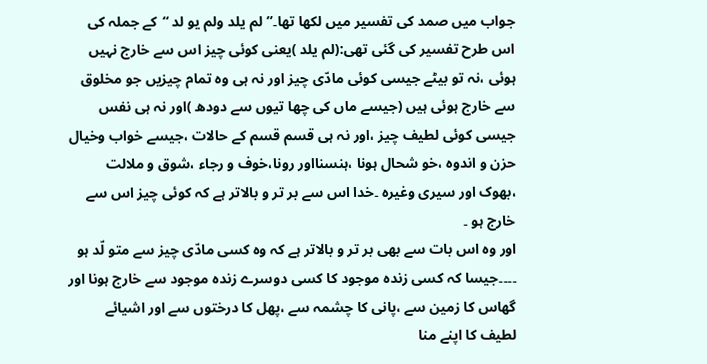جواب میں صمد کی تفسیر میں لکھا تھا۔”لم یلد ولم یو لد “کے جملہ کی اس طرح تفسیر کی گئی تھی:(لم یلد )یعنی کوئی چیز اس سے خارج نہیں ہوئی ،نہ تو بیٹے جیسی کوئی مادّی چیز اور نہ ہی وہ تمام چیزیں جو مخلوق سے خارج ہوئی ہیں (جیسے ماں کی چھا تیوں سے دودھ )اور نہ ہی نفس جیسی کوئی لطیف چیز ،اور نہ ہی قسم قسم کے حالات ،جیسے خواب وخیال حزن و اندوہ ،خو شحال ہونا ،ہنسنااور رونا،خوف و رجاء ،شوق و ملالت ،بھوک اور سیری وغیرہ ۔خدا اس سے بر تر و بالاتر ہے کہ کوئی چیز اس سے خارج ہو ۔
اور وہ اس بات سے بھی بر تر و بالاتر ہے کہ وہ کسی مادّی چیز سے متو لّد ہو ۔۔۔۔جیسا کہ کسی زندہ موجود کا کسی دوسرے زندہ موجود سے خارج ہونا اور گھاس کا زمین سے ،پانی کا چشمہ سے ،پھل کا درختوں سے اور اشیائے لطیف کا اپنے منا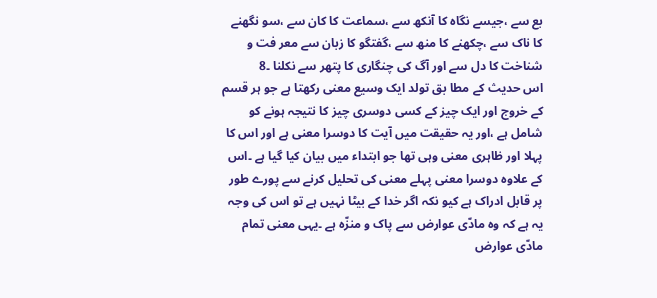بع سے ،جیسے نگاہ کا آنکھ سے ،سماعت کا کان سے ،سو نگھنے کا ناک سے ،چکھنے کا منھ سے ،گفتگو کا زبان سے معر فت و شناخت کا دل سے اور آگ کی چنگاری کا پتھر سے نکلنا ۔8
اس حدیث کے مطا بق تولد ایک وسیع معنی رکھتا ہے جو ہر قسم کے خروج اور ایک چیز کے کسی دوسری چیز کا نتیجہ ہونے کو شامل ہے ،اور یہ حقیقت میں آیت کا دوسرا معنی ہے اور اس کا پہلا اور ظاہری معنی وہی تھا جو ابتداء میں بیان کیا گیا ہے ۔اس کے علاوہ دوسرا معنی پہلے معنی کی تحلیل کرنے سے پورے طور پر قابل ادراک ہے کیو نکہ اگر خدا کے بیٹا نہیں ہے تو اس کی وجہ یہ ہے کہ وہ مادّی عوارض سے پاک و منزّہ ہے ۔یہی معنی تمام مادّی عوارض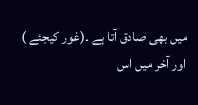میں بھی صادق آتا ہے ۔(غور کیجئے )
اور آخر میں اس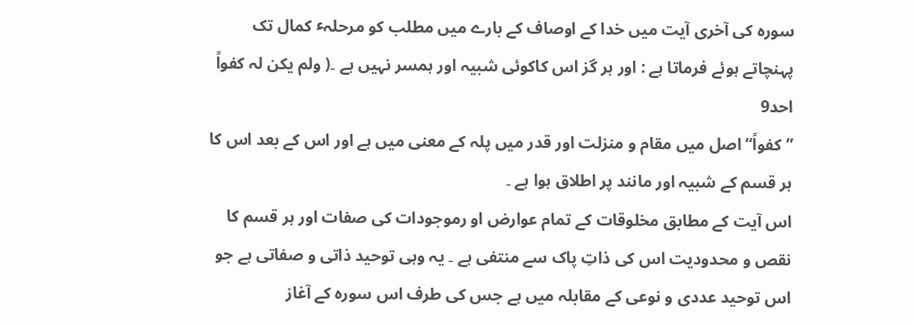سورہ کی آخری آیت میں خدا کے اوصاف کے بارے میں مطلب کو مرحلہٴ کمال تک پہنچاتے ہوئے فرماتا ہے : اور ہر گز اس کاکوئی شبیہ اور ہمسر نہیں ہے ۔( ولم یکن لہ کفواً احد9
”کفواً“ اصل میں مقام و منزلت اور قدر میں پلہ کے معنی میں ہے اور اس کے بعد اس کا ہر قسم کے شبیہ اور مانند پر اطلاق ہوا ہے ۔
اس آیت کے مطابق مخلوقات کے تمام عوارض او رموجودات کی صفات اور ہر قسم کا نقص و محدودیت اس کی ذاتِ پاک سے منتفی ہے ۔ یہ وہی توحید ذاتی و صفاتی ہے جو اس توحید عددی و نوعی کے مقابلہ میں ہے جس کی طرف اس سورہ کے آغاز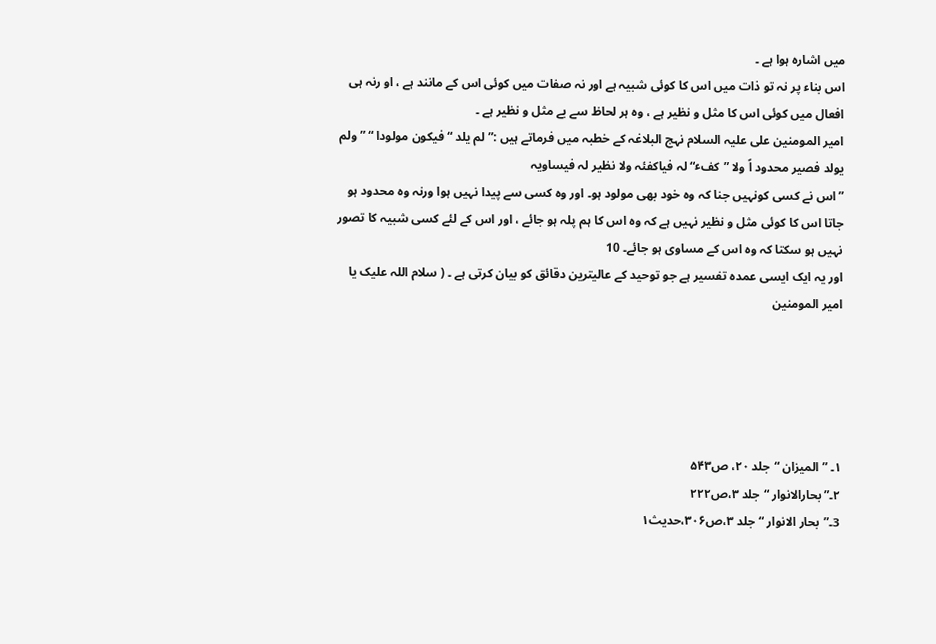میں اشارہ ہوا ہے ۔
اس بناء پر نہ تو ذات میں اس کا کوئی شبیہ ہے اور نہ صفات میں کوئی اس کے مانند ہے ، او رنہ ہی افعال میں کوئی اس کا مثل و نظیر ہے ، وہ ہر لحاظ سے بے مثل و نظیر ہے ۔
امیر المومنین علی علیہ السلام نہج البلاغہ کے خطبہ میں فرماتے ہیں :”لم یلد “ فیکون مولودا “ ” ولم یولد فصیر محدود اً ولا ”کفٴ“ لہ فیاکفئہ ولا نظیر لہ فیساویہ
”اس نے کسی کونہیں جنا کہ وہ خود بھی مولود ہو۔ اور وہ کسی سے پیدا نہیں ہوا ورنہ وہ محدود ہو جاتا اس کا کوئی مثل و نظیر نہیں ہے کہ وہ اس کا ہم پلہ ہو جائے ، اور اس کے لئے کسی شبیہ کا تصور نہیں ہو سکتا کہ وہ اس کے مساوی ہو جائے۔ 10
اور یہ ایک ایسی عمدہ تفسیر ہے جو توحید کے عالیترین دقائق کو بیان کرتی ہے ۔ ( سلام اللہ علیک یا امیر المومنین





۱۔ ”المیزان “جلد ۲۰، ص۵۴۳
۲۔”بحارالانوار “جلد ۳،ص۲۲۲
3۔”بحار الانوار “جلد ۳،ص۳۰۶،حدیث۱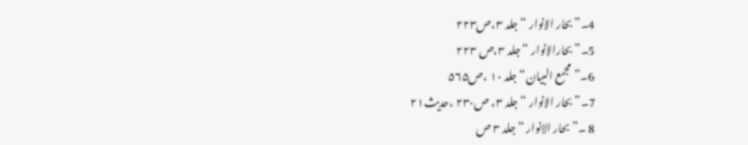4۔”بحار الانوار “جلد ۳،ص۲۲۳
5۔”بحارالانوار “جلد ۳،ص ۲۲۳
6۔”مجمع البیان“جلد ۱۰ ،ص۵۶۵
7۔”بحار الانوار “جلد ۳، ص۲۳۰ ،حدیث۲۱
8 ۔”بحار الانوار “جلد ۳ ص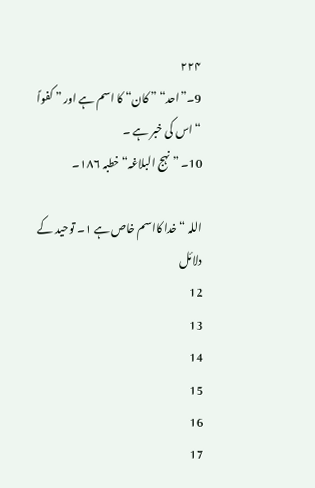۲۲۴
9۔”احد“ ” کان“ کا اسم ہے اور ” کفواً “ اس کی خبر ہے ۔
10۔ ” نہج البلاغہ“ خطبہ ۱۸۶۔

اللہ “خدا کااسم خاص ہے ۱۔ توحید کے دلائل
12
13
14
15
16
17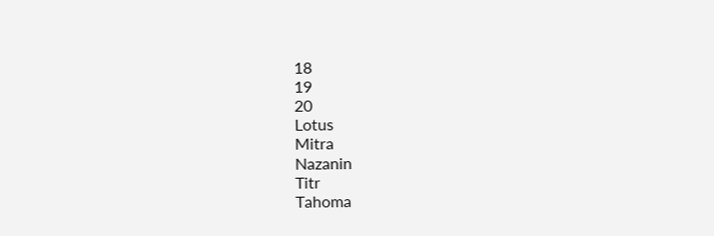18
19
20
Lotus
Mitra
Nazanin
Titr
Tahoma